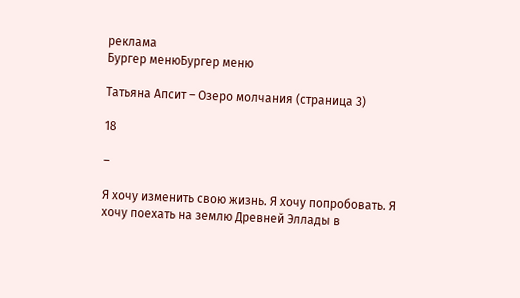реклама
Бургер менюБургер меню

Татьяна Апсит – Озеро молчания (страница 3)

18

–

Я хочу изменить свою жизнь. Я хочу попробовать. Я хочу поехать на землю Древней Эллады в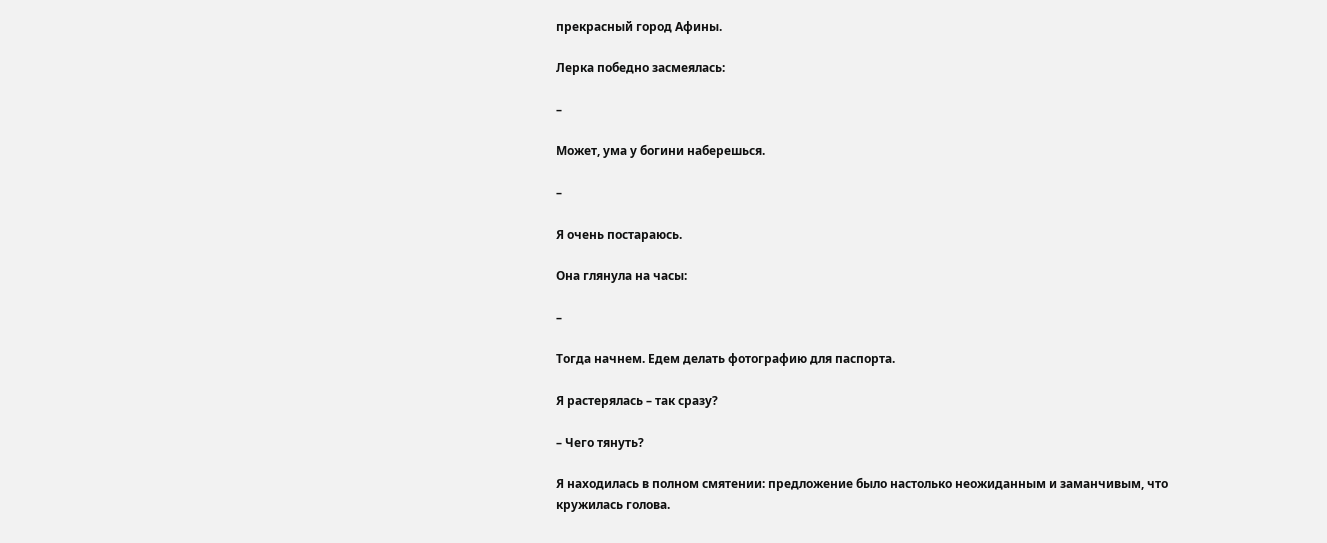прекрасный город Афины.

Лерка победно засмеялась:

–

Может, ума у богини наберешься.

–

Я очень постараюсь.

Она глянула на часы:

–

Тогда начнем. Едем делать фотографию для паспорта.

Я растерялась – так сразу?

– Чего тянуть?

Я находилась в полном смятении: предложение было настолько неожиданным и заманчивым, что кружилась голова.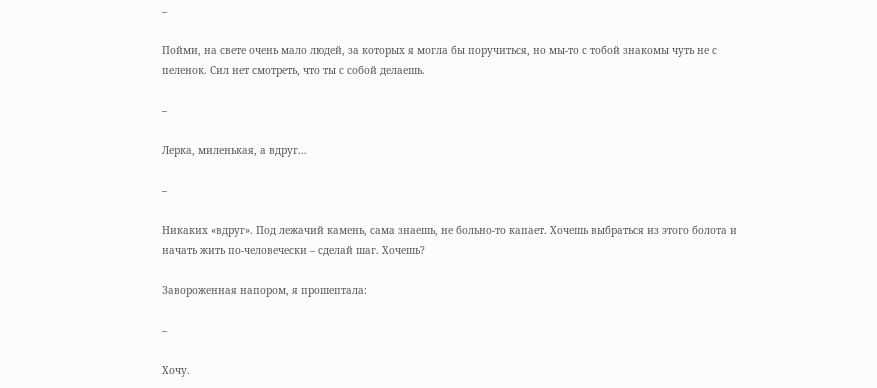–

Пойми, на свете очень мало людей, за которых я могла бы поручиться, но мы-то с тобой знакомы чуть не с пеленок. Сил нет смотреть, что ты с собой делаешь.

–

Лерка, миленькая, а вдруг…

–

Никаких «вдруг». Под лежачий камень, сама знаешь, не больно-то капает. Хочешь выбраться из этого болота и начать жить по-человечески – сделай шаг. Хочешь?

Завороженная напором, я прошептала:

–

Хочу.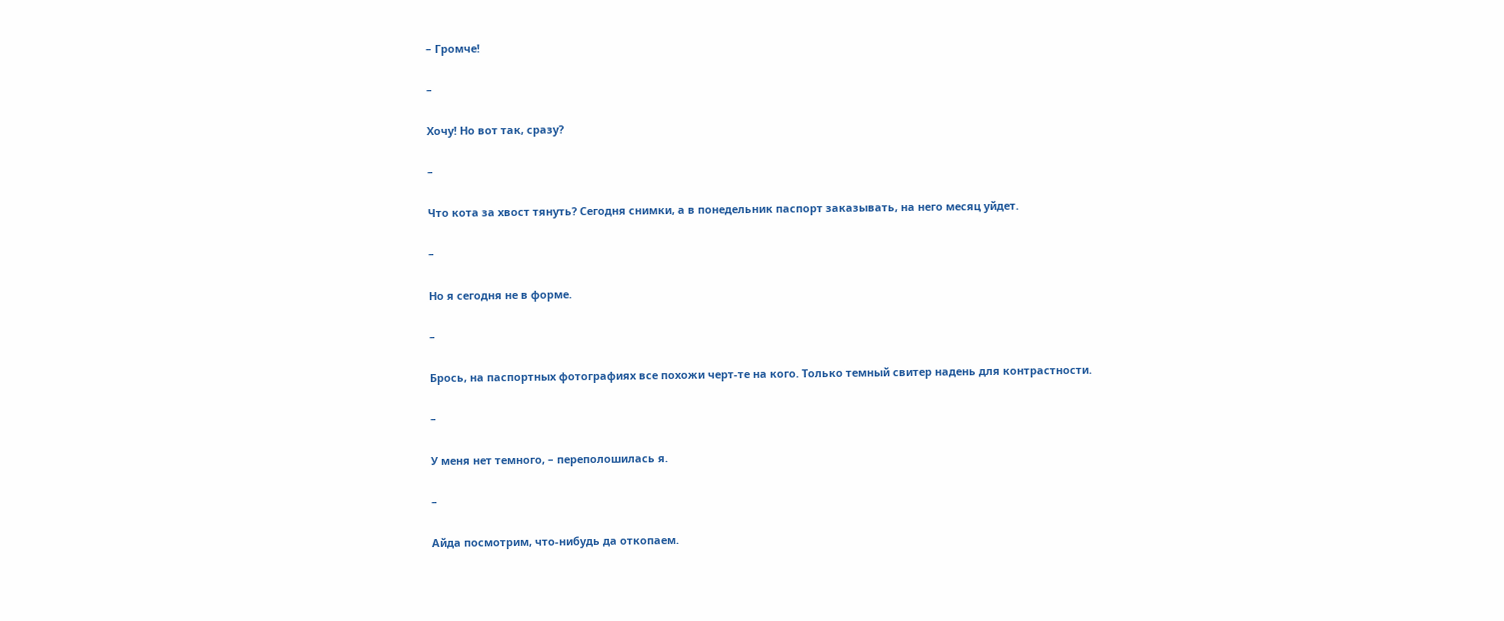– Громче!

–

Хочу! Но вот так, сразу?

–

Что кота за хвост тянуть? Сегодня снимки, а в понедельник паспорт заказывать, на него месяц уйдет.

–

Но я сегодня не в форме.

–

Брось, на паспортных фотографиях все похожи черт-те на кого. Только темный свитер надень для контрастности.

–

У меня нет темного, – переполошилась я.

–

Айда посмотрим, что-нибудь да откопаем.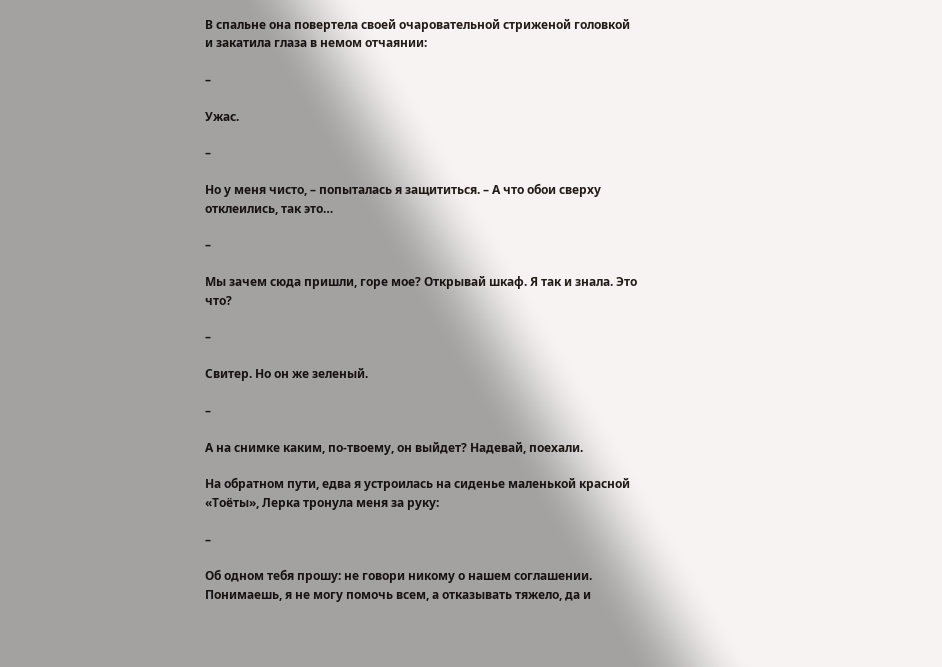В спальне она повертела своей очаровательной стриженой головкой и закатила глаза в немом отчаянии:

–

Ужас.

–

Но у меня чисто, – попыталась я защититься. – А что обои сверху отклеились, так это…

–

Мы зачем сюда пришли, горе мое? Открывай шкаф. Я так и знала. Это что?

–

Свитер. Но он же зеленый.

–

А на снимке каким, по-твоему, он выйдет? Надевай, поехали.

На обратном пути, едва я устроилась на сиденье маленькой красной «Тоёты», Лерка тронула меня за руку:

–

Об одном тебя прошу: не говори никому о нашем соглашении. Понимаешь, я не могу помочь всем, а отказывать тяжело, да и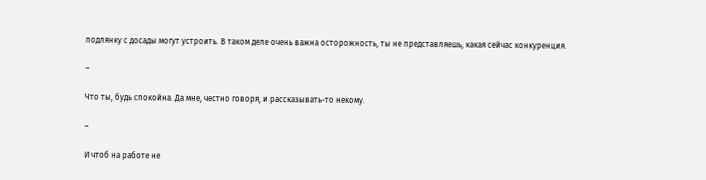подлянку с досады могут устроить. В таком деле очень важна осторожность, ты не представляешь, какая сейчас конкуренция.

–

Что ты, будь спокойна. Да мне, честно говоря, и рассказывать-то некому.

–

И чтоб на работе не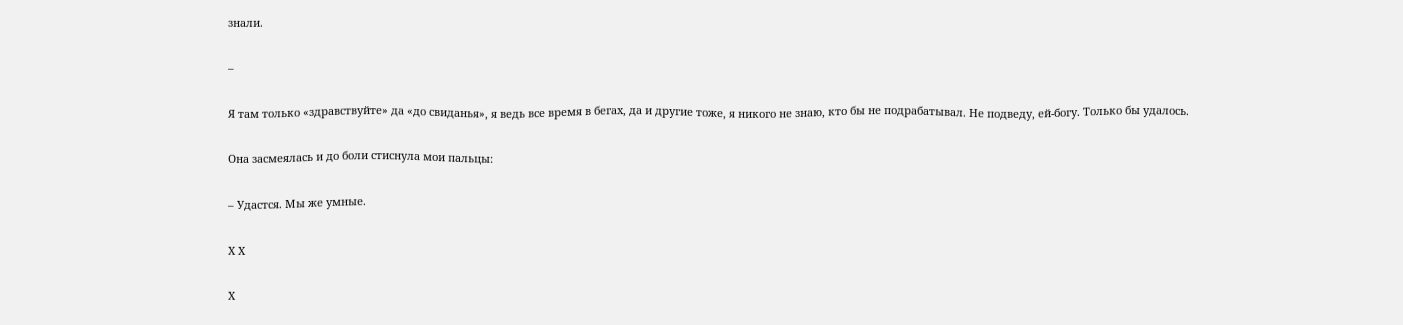знали.

–

Я там только «здравствуйте» да «до свиданья», я ведь все время в бегах, да и другие тоже, я никого не знаю, кто бы не подрабатывал. Не подведу, ей-богу. Только бы удалось.

Она засмеялась и до боли стиснула мои пальцы:

– Удастся. Мы же умные.

Х Х

Х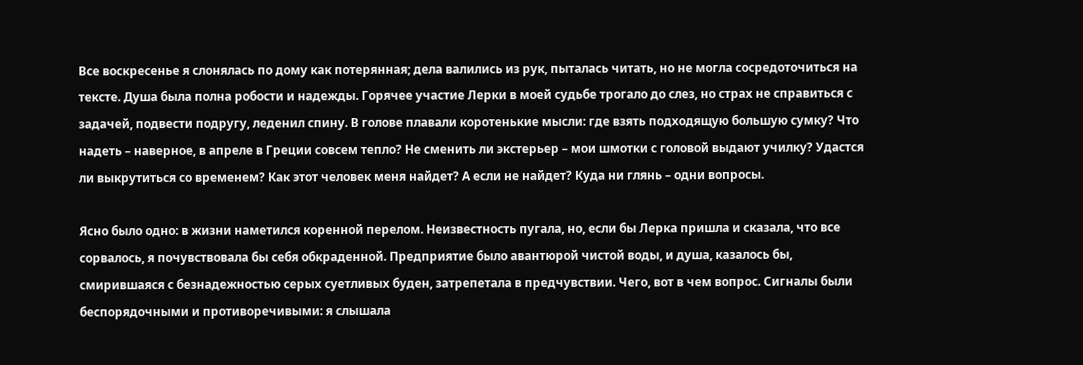Все воскресенье я слонялась по дому как потерянная; дела валились из рук, пыталась читать, но не могла сосредоточиться на тексте. Душа была полна робости и надежды. Горячее участие Лерки в моей судьбе трогало до слез, но страх не справиться с задачей, подвести подругу, леденил спину. В голове плавали коротенькие мысли: где взять подходящую большую сумку? Что надеть – наверное, в апреле в Греции совсем тепло? Не сменить ли экстерьер – мои шмотки с головой выдают училку? Удастся ли выкрутиться со временем? Как этот человек меня найдет? А если не найдет? Куда ни глянь – одни вопросы.

Ясно было одно: в жизни наметился коренной перелом. Неизвестность пугала, но, если бы Лерка пришла и сказала, что все сорвалось, я почувствовала бы себя обкраденной. Предприятие было авантюрой чистой воды, и душа, казалось бы, смирившаяся с безнадежностью серых суетливых буден, затрепетала в предчувствии. Чего, вот в чем вопрос. Сигналы были беспорядочными и противоречивыми: я слышала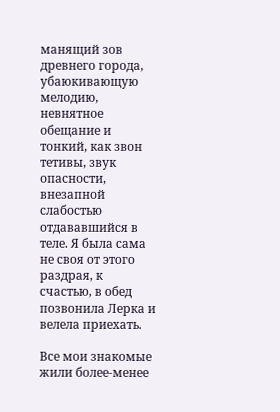манящий зов древнего города, убаюкивающую мелодию, невнятное обещание и тонкий, как звон тетивы, звук опасности, внезапной слабостью отдававшийся в теле. Я была сама не своя от этого раздрая, к счастью, в обед позвонила Лерка и велела приехать.

Все мои знакомые жили более-менее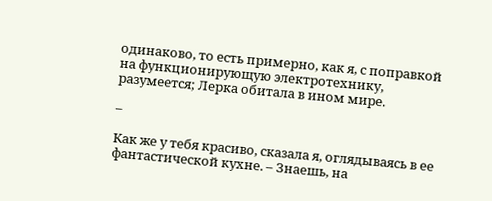одинаково, то есть примерно, как я, с поправкой на функционирующую электротехнику, разумеется; Лерка обитала в ином мире.

–

Как же у тебя красиво, сказала я, оглядываясь в ее фантастической кухне. – Знаешь, на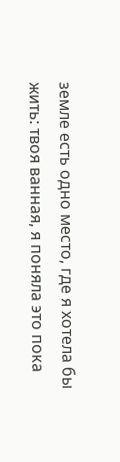земле есть одно место, где я хотела бы жить: твоя ванная, я поняла это пока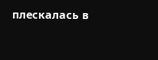плескалась в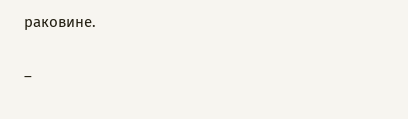раковине.

–